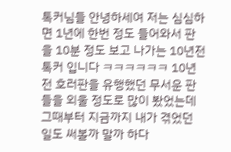톡커님들 안녕하세여 저는 심심하면 1년에 한번 정도 들어와서 판을 10분 정도 보고 나가는 10년전 톡커 입니다 ㅋㅋㅋㅋㅋㅋ 10년전 호러판을 유행했던 무서운 판들을 외울 정도로 많이 봤었는데 그때부터 지금까지 내가 겪었던 일도 써볼까 말까 하다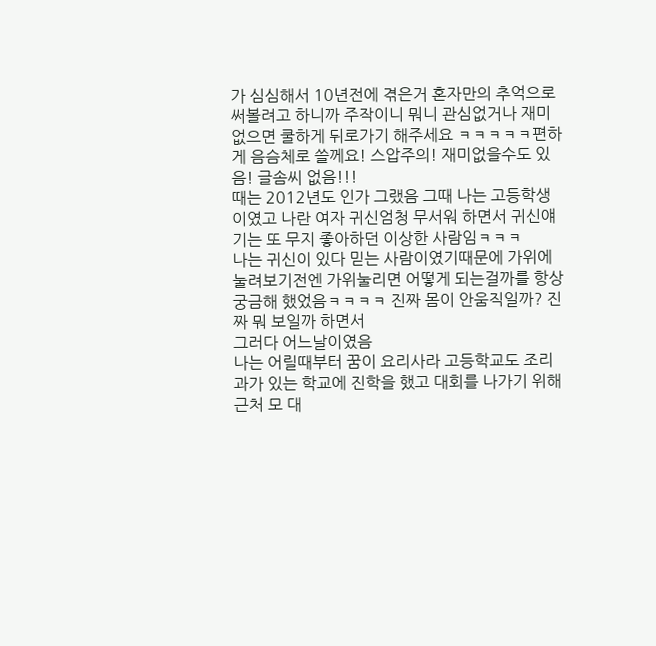가 심심해서 10년전에 겪은거 혼자만의 추억으로 써볼려고 하니까 주작이니 뭐니 관심없거나 재미없으면 쿨하게 뒤로가기 해주세요 ㅋㅋㅋㅋㅋ편하게 음슴체로 쓸께요! 스압주의! 재미없을수도 있음! 글솜씨 없음!!!
때는 2012년도 인가 그랬음 그때 나는 고등학생이였고 나란 여자 귀신엄청 무서워 하면서 귀신얘기는 또 무지 좋아하던 이상한 사람임ㅋㅋㅋ
나는 귀신이 있다 믿는 사람이였기때문에 가위에 눌려보기전엔 가위눌리면 어떻게 되는걸까를 항상 궁금해 했었음ㅋㅋㅋㅋ 진짜 몸이 안움직일까? 진짜 뭐 보일까 하면서
그러다 어느날이였음
나는 어릴때부터 꿈이 요리사라 고등학교도 조리과가 있는 학교에 진학을 했고 대회를 나가기 위해 근처 모 대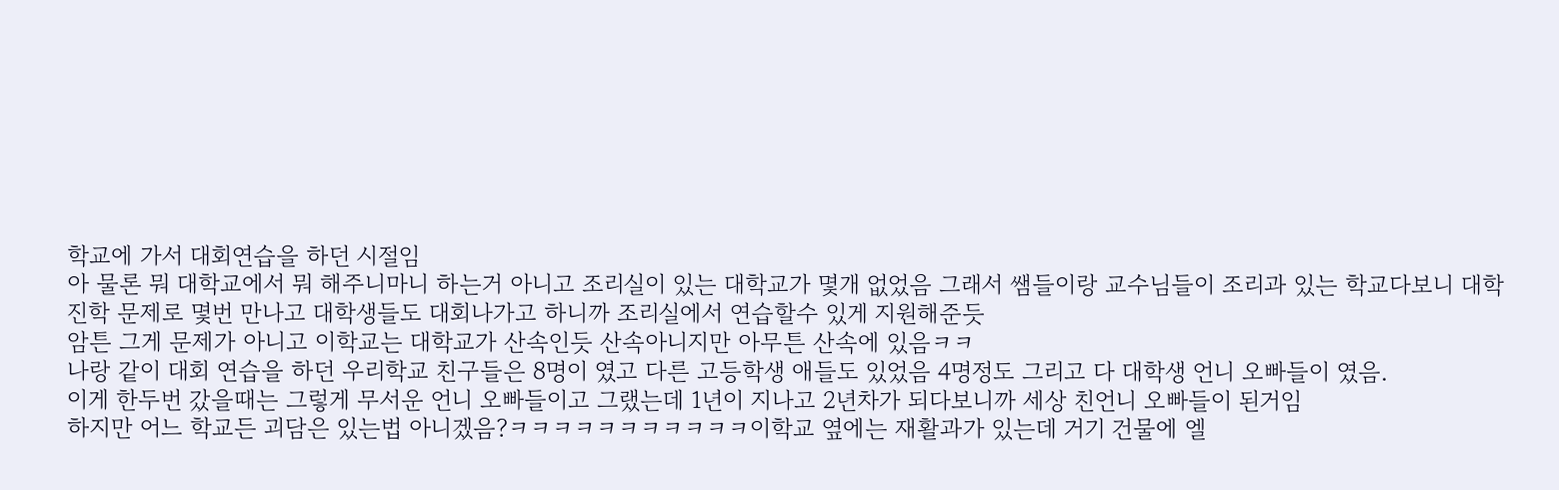학교에 가서 대회연습을 하던 시절임
아 물론 뭐 대학교에서 뭐 해주니마니 하는거 아니고 조리실이 있는 대학교가 몇개 없었음 그래서 쌤들이랑 교수님들이 조리과 있는 학교다보니 대학진학 문제로 몇번 만나고 대학생들도 대회나가고 하니까 조리실에서 연습할수 있게 지원해준듯
암튼 그게 문제가 아니고 이학교는 대학교가 산속인듯 산속아니지만 아무튼 산속에 있음ㅋㅋ
나랑 같이 대회 연습을 하던 우리학교 친구들은 8명이 였고 다른 고등학생 애들도 있었음 4명정도 그리고 다 대학생 언니 오빠들이 였음.
이게 한두번 갔을때는 그렇게 무서운 언니 오빠들이고 그랬는데 1년이 지나고 2년차가 되다보니까 세상 친언니 오빠들이 된거임
하지만 어느 학교든 괴담은 있는법 아니겠음?ㅋㅋㅋㅋㅋㅋㅋㅋㅋㅋㅋ이학교 옆에는 재활과가 있는데 거기 건물에 엘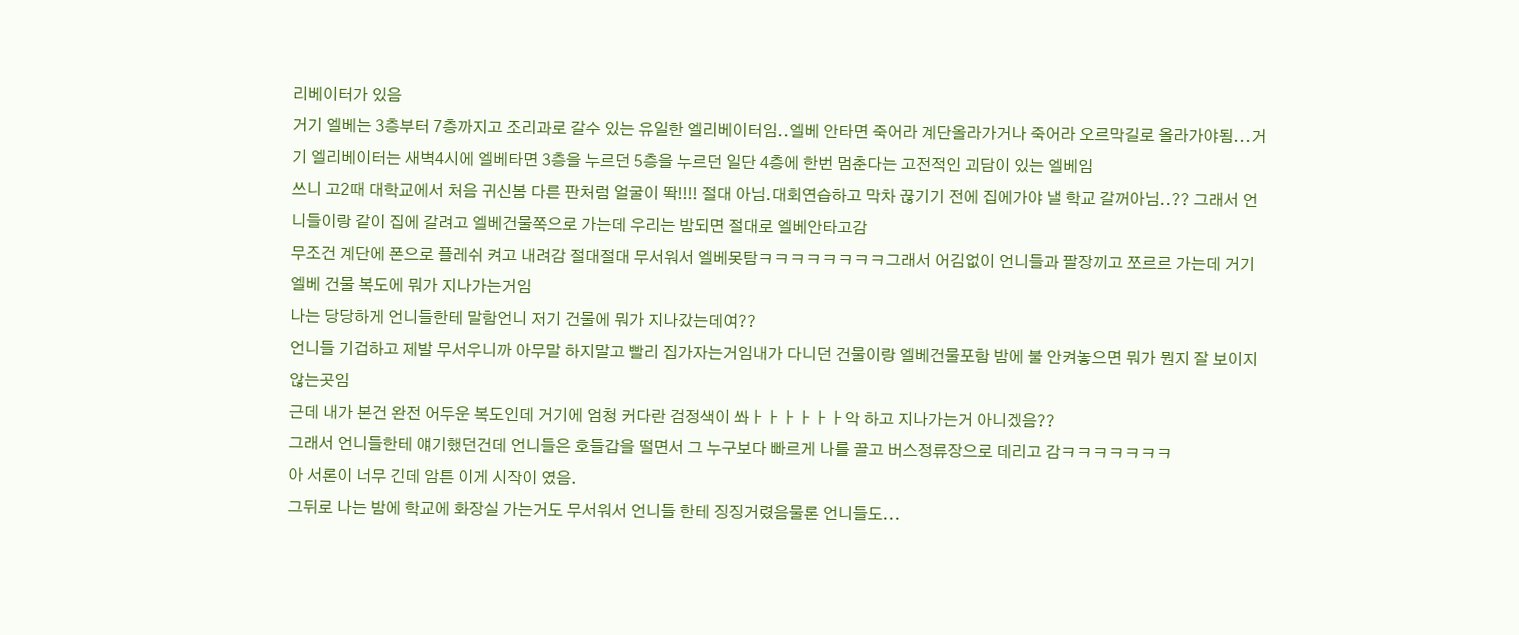리베이터가 있음
거기 엘베는 3층부터 7층까지고 조리과로 갈수 있는 유일한 엘리베이터임..엘베 안타면 죽어라 계단올라가거나 죽어라 오르막길로 올라가야됨...거기 엘리베이터는 새벽4시에 엘베타면 3층을 누르던 5층을 누르던 일단 4층에 한번 멈춘다는 고전적인 괴담이 있는 엘베임
쓰니 고2때 대학교에서 처음 귀신봄 다른 판처럼 얼굴이 똭!!!! 절대 아님.대회연습하고 막차 끊기기 전에 집에가야 낼 학교 갈꺼아님..?? 그래서 언니들이랑 같이 집에 갈려고 엘베건물쪽으로 가는데 우리는 밤되면 절대로 엘베안타고감
무조건 계단에 폰으로 플레쉬 켜고 내려감 절대절대 무서워서 엘베못탐ㅋㅋㅋㅋㅋㅋㅋㅋ그래서 어김없이 언니들과 팔장끼고 쪼르르 가는데 거기 엘베 건물 복도에 뭐가 지나가는거임
나는 당당하게 언니들한테 말함언니 저기 건물에 뭐가 지나갔는데여??
언니들 기겁하고 제발 무서우니까 아무말 하지말고 빨리 집가자는거임내가 다니던 건물이랑 엘베건물포함 밤에 불 안켜놓으면 뭐가 뭔지 잘 보이지 않는곳임
근데 내가 본건 완전 어두운 복도인데 거기에 엄청 커다란 검정색이 쏴ㅏㅏㅏㅏㅏㅏ악 하고 지나가는거 아니겠음??
그래서 언니들한테 얘기했던건데 언니들은 호들갑을 떨면서 그 누구보다 빠르게 나를 끌고 버스정류장으로 데리고 감ㅋㅋㅋㅋㅋㅋㅋ
아 서론이 너무 긴데 암튼 이게 시작이 였음.
그뒤로 나는 밤에 학교에 화장실 가는거도 무서워서 언니들 한테 징징거렸음물론 언니들도...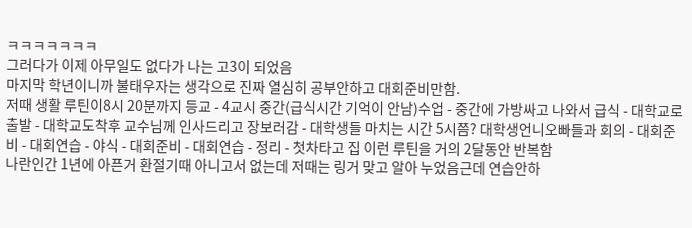ㅋㅋㅋㅋㅋㅋㅋ
그러다가 이제 아무일도 없다가 나는 고3이 되었음
마지막 학년이니까 불태우자는 생각으로 진짜 열심히 공부안하고 대회준비만함.
저때 생활 루틴이8시 20분까지 등교 - 4교시 중간(급식시간 기억이 안남)수업 - 중간에 가방싸고 나와서 급식 - 대학교로출발 - 대학교도착후 교수님께 인사드리고 장보러감 - 대학생들 마치는 시간 5시쯤? 대학생언니오빠들과 회의 - 대회준비 - 대회연습 - 야식 - 대회준비 - 대회연습 - 정리 - 첫차타고 집 이런 루틴을 거의 2달동안 반복함
나란인간 1년에 아픈거 환절기때 아니고서 없는데 저때는 링거 맞고 알아 누었음근데 연습안하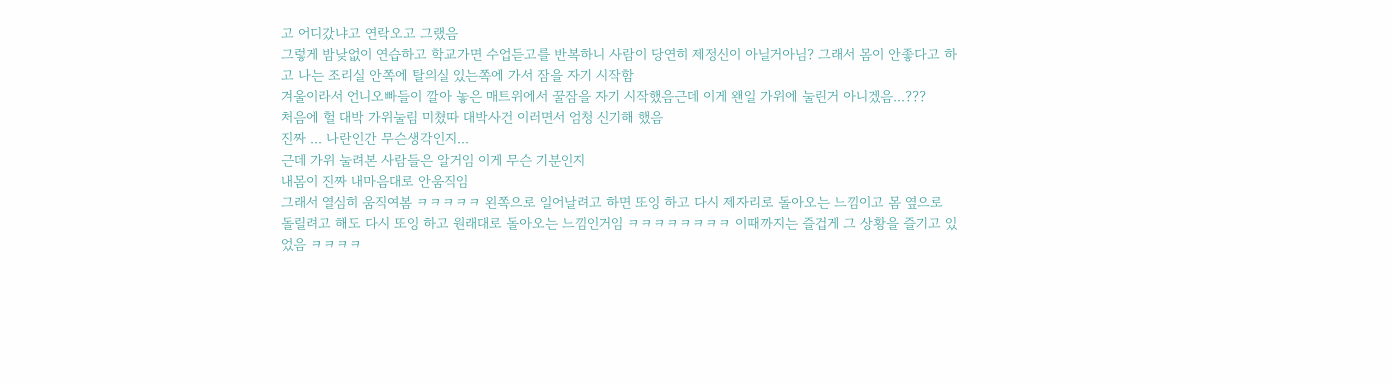고 어디갔냐고 연락오고 그랬음
그렇게 밤낮없이 연습하고 학교가면 수업듣고를 반복하니 사람이 당연히 제정신이 아닐거아님? 그래서 몸이 안좋다고 하고 나는 조리실 안쪽에 탈의실 있는쪽에 가서 잠을 자기 시작함
겨울이라서 언니오빠들이 깔아 놓은 매트위에서 꿀잠을 자기 시작했음근데 이게 왠일 가위에 눌린거 아니겠음...???
처음에 헐 대박 가위눌림 미쳤따 대박사건 이러면서 엄청 신기해 했음
진짜 ... 나란인간 무슨생각인지...
근데 가위 눌려본 사람들은 알거임 이게 무슨 기분인지
내몸이 진짜 내마음대로 안움직임
그래서 열심히 움직여봄 ㅋㅋㅋㅋㅋ 왼쪽으로 일어날려고 하면 또잉 하고 다시 제자리로 돌아오는 느낌이고 몸 옆으로 돌릴려고 해도 다시 또잉 하고 원래대로 돌아오는 느낌인거임 ㅋㅋㅋㅋㅋㅋㅋㅋ 이때까지는 즐겁게 그 상황을 즐기고 있었음 ㅋㅋㅋㅋ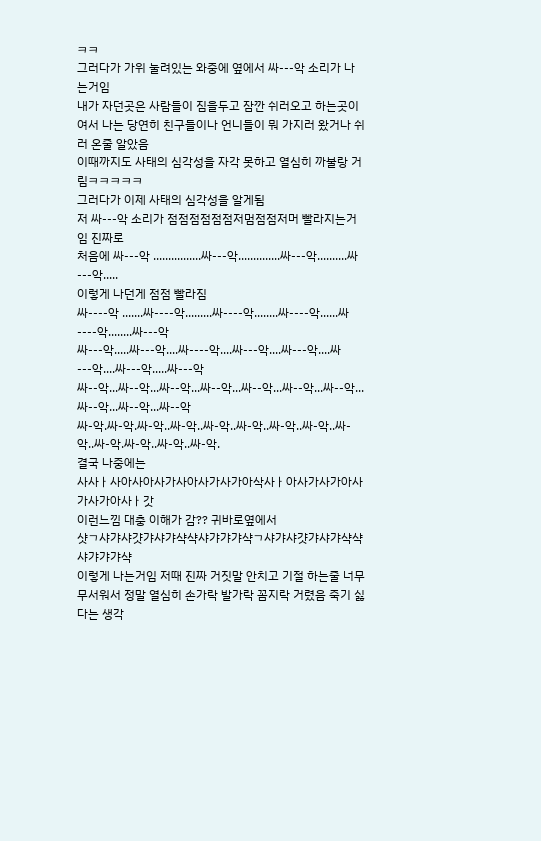ㅋㅋ
그러다가 가위 눌려있는 와중에 옆에서 싸---악 소리가 나는거임
내가 자던곳은 사람들이 짐을두고 잠깐 쉬러오고 하는곳이여서 나는 당연히 친구들이나 언니들이 뭐 가지러 왔거나 쉬러 온줄 알았음
이때까지도 사태의 심각성을 자각 못하고 열심히 까불랑 거림ㅋㅋㅋㅋㅋ
그러다가 이제 사태의 심각성을 알게됨
저 싸---악 소리가 점점점점점점저멈점점저머 빨라지는거임 진짜로
처음에 싸---악 ................싸---악..............싸---악..........싸---악.....
이렇게 나던게 점점 빨라짐
싸----악 .......싸----악.........싸----악........싸----악......싸----악........싸---악
싸---악.....싸---악....싸----악....싸---악....싸---악....싸---악....싸---악.....싸---악
싸--악...싸--악...싸--악...싸--악...싸--악...싸--악...싸--악...싸--악...싸--악...싸--악
싸-악.싸-악.싸-악..싸-악..싸-악..싸-악..싸-악..싸-악..싸-악..싸-악.싸-악..싸-악..싸-악.
결국 나중에는
사사ㅏ사아사아사가사아사가사가아삭사ㅏ아사가사가아사가사가아사ㅏ갓
이런느낌 대충 이해가 감?? 귀바로옆에서
샷ㄱ샤갸샤걋갸샤갸샥샥샤갸갸갸샥ㄱ샤갸샤걋갸샤갸샥샥샤갸갸갸샥
이렇게 나는거임 저때 진짜 거짓말 안치고 기절 하는줄 너무 무서워서 정말 열심히 손가락 발가락 꼼지락 거렸음 죽기 싫다는 생각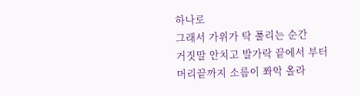하나로
그래서 가위가 탁 풀리는 순간
거짓말 안치고 발가락 끝에서 부터 머리끝까지 소름이 쫘악 올라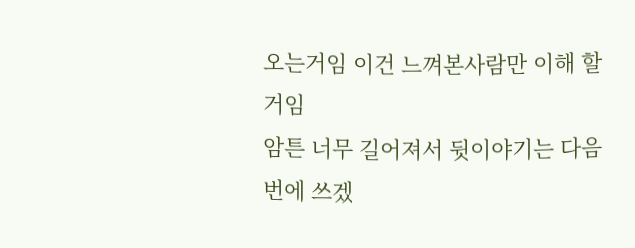오는거임 이건 느껴본사람만 이해 할거임
암튼 너무 길어져서 뒷이야기는 다음번에 쓰겠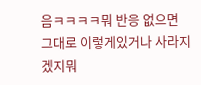음ㅋㅋㅋㅋ뭐 반응 없으면 그대로 이렇게있거나 사라지겠지뭐